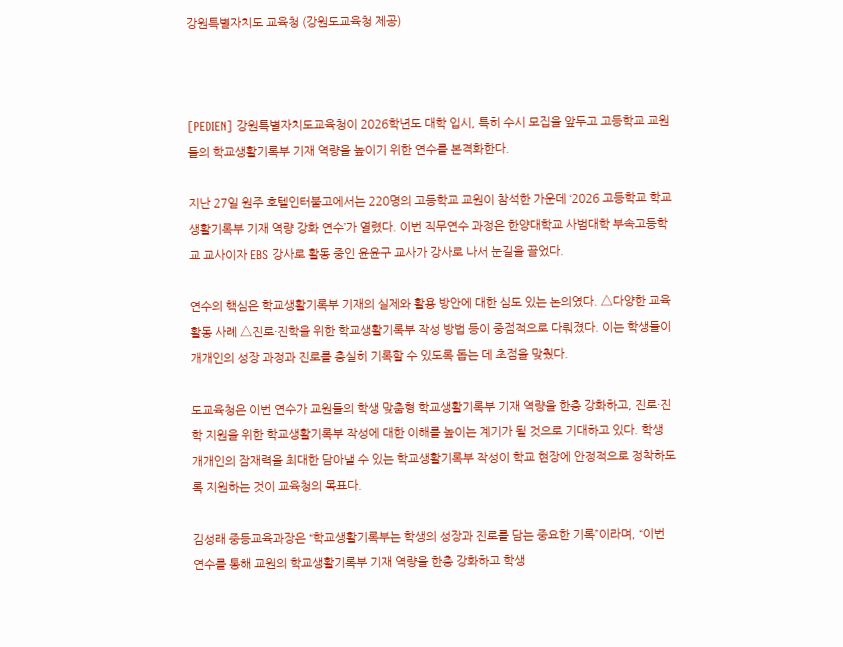강원특별자치도 교육청 (강원도교육청 제공)



[PEDIEN] 강원특별자치도교육청이 2026학년도 대학 입시, 특히 수시 모집을 앞두고 고등학교 교원들의 학교생활기록부 기재 역량을 높이기 위한 연수를 본격화한다.

지난 27일 원주 호텔인터불고에서는 220명의 고등학교 교원이 참석한 가운데 ‘2026 고등학교 학교생활기록부 기재 역량 강화 연수’가 열렸다. 이번 직무연수 과정은 한양대학교 사범대학 부속고등학교 교사이자 EBS 강사로 활동 중인 윤윤구 교사가 강사로 나서 눈길을 끌었다.

연수의 핵심은 학교생활기록부 기재의 실제와 활용 방안에 대한 심도 있는 논의였다. △다양한 교육활동 사례 △진로·진학을 위한 학교생활기록부 작성 방법 등이 중점적으로 다뤄졌다. 이는 학생들이 개개인의 성장 과정과 진로를 충실히 기록할 수 있도록 돕는 데 초점을 맞췄다.

도교육청은 이번 연수가 교원들의 학생 맞춤형 학교생활기록부 기재 역량을 한층 강화하고, 진로·진학 지원을 위한 학교생활기록부 작성에 대한 이해를 높이는 계기가 될 것으로 기대하고 있다. 학생 개개인의 잠재력을 최대한 담아낼 수 있는 학교생활기록부 작성이 학교 현장에 안정적으로 정착하도록 지원하는 것이 교육청의 목표다.

김성래 중등교육과장은 “학교생활기록부는 학생의 성장과 진로를 담는 중요한 기록”이라며, “이번 연수를 통해 교원의 학교생활기록부 기재 역량을 한층 강화하고 학생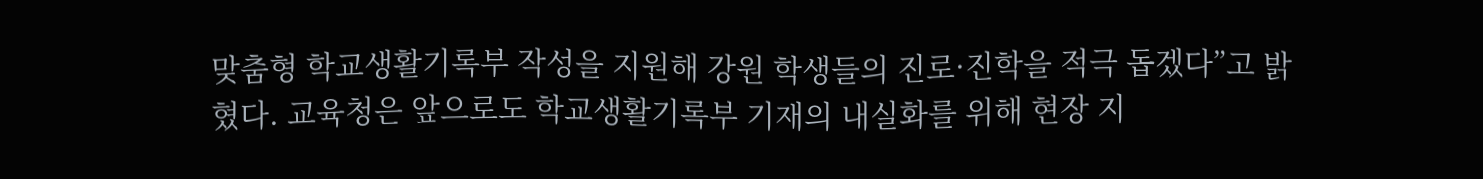맞춤형 학교생활기록부 작성을 지원해 강원 학생들의 진로·진학을 적극 돕겠다”고 밝혔다. 교육청은 앞으로도 학교생활기록부 기재의 내실화를 위해 현장 지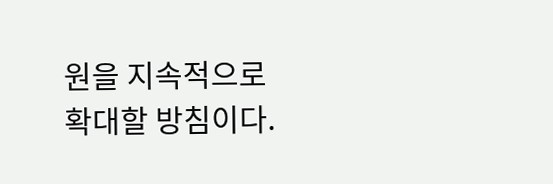원을 지속적으로 확대할 방침이다.